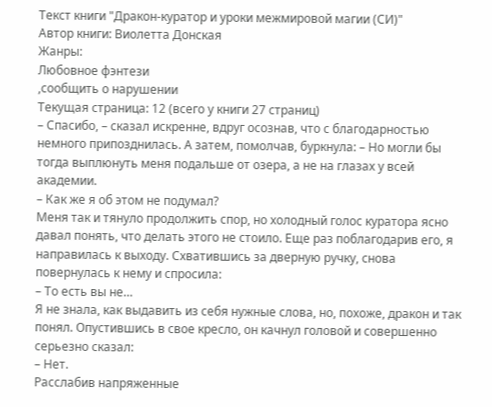Текст книги "Дракон-куратор и уроки межмировой магии (СИ)"
Автор книги: Виолетта Донская
Жанры:
Любовное фэнтези
,сообщить о нарушении
Текущая страница: 12 (всего у книги 27 страниц)
– Спасибо, – сказал искренне, вдруг осознав, что с благодарностью немного припозднилась. А затем, помолчав, буркнула: – Но могли бы тогда выплюнуть меня подальше от озера, а не на глазах у всей академии.
– Как же я об этом не подумал?
Меня так и тянуло продолжить спор, но холодный голос куратора ясно давал понять, что делать этого не стоило. Еще раз поблагодарив его, я направилась к выходу. Схватившись за дверную ручку, снова повернулась к нему и спросила:
– То есть вы не…
Я не знала, как выдавить из себя нужные слова, но, похоже, дракон и так понял. Опустившись в свое кресло, он качнул головой и совершенно серьезно сказал:
– Нет.
Расслабив напряженные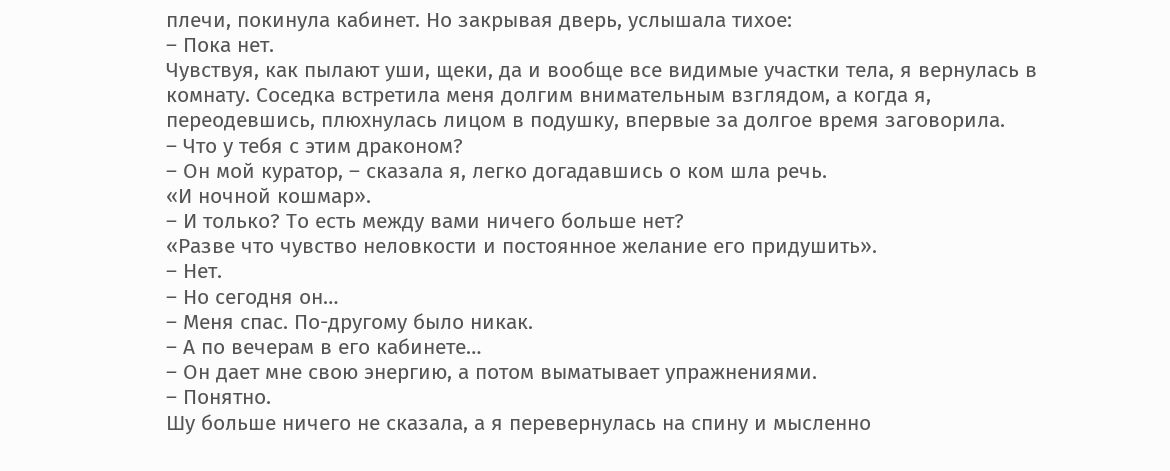плечи, покинула кабинет. Но закрывая дверь, услышала тихое:
– Пока нет.
Чувствуя, как пылают уши, щеки, да и вообще все видимые участки тела, я вернулась в комнату. Соседка встретила меня долгим внимательным взглядом, а когда я, переодевшись, плюхнулась лицом в подушку, впервые за долгое время заговорила.
– Что у тебя с этим драконом?
– Он мой куратор, – сказала я, легко догадавшись о ком шла речь.
«И ночной кошмар».
– И только? То есть между вами ничего больше нет?
«Разве что чувство неловкости и постоянное желание его придушить».
– Нет.
– Но сегодня он…
– Меня спас. По-другому было никак.
– А по вечерам в его кабинете…
– Он дает мне свою энергию, а потом выматывает упражнениями.
– Понятно.
Шу больше ничего не сказала, а я перевернулась на спину и мысленно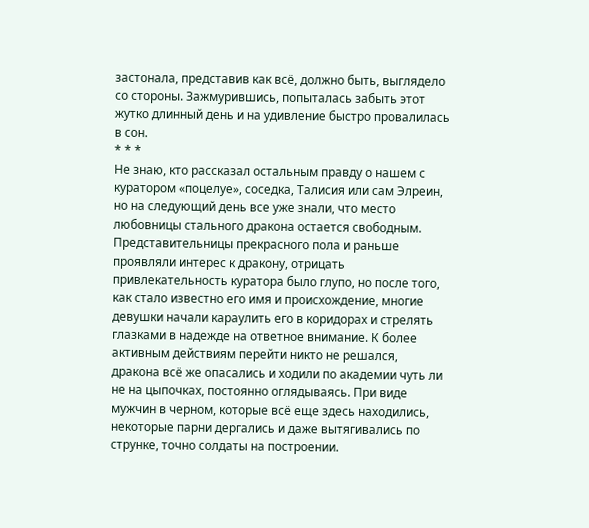застонала, представив как всё, должно быть, выглядело со стороны. Зажмурившись, попыталась забыть этот жутко длинный день и на удивление быстро провалилась в сон.
* * *
Не знаю, кто рассказал остальным правду о нашем с куратором «поцелуе», соседка, Талисия или сам Элреин, но на следующий день все уже знали, что место любовницы стального дракона остается свободным. Представительницы прекрасного пола и раньше проявляли интерес к дракону, отрицать привлекательность куратора было глупо, но после того, как стало известно его имя и происхождение, многие девушки начали караулить его в коридорах и стрелять глазками в надежде на ответное внимание. К более активным действиям перейти никто не решался, дракона всё же опасались и ходили по академии чуть ли не на цыпочках, постоянно оглядываясь. При виде мужчин в черном, которые всё еще здесь находились, некоторые парни дергались и даже вытягивались по струнке, точно солдаты на построении.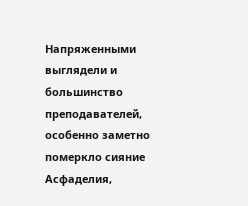Напряженными выглядели и большинство преподавателей, особенно заметно померкло сияние Асфаделия,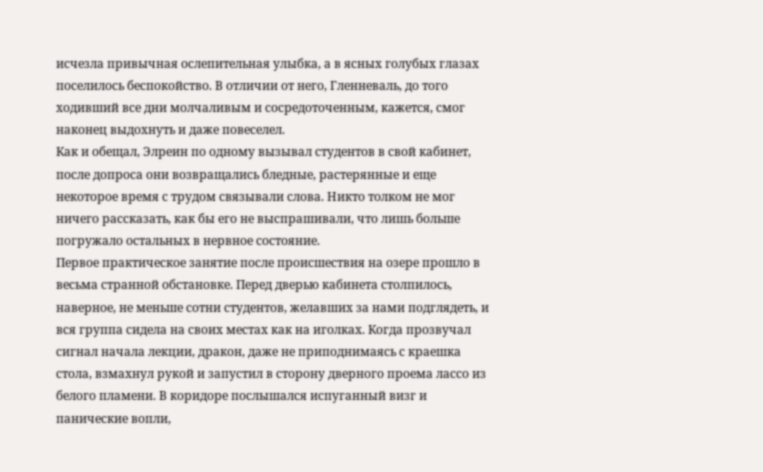исчезла привычная ослепительная улыбка, а в ясных голубых глазах поселилось беспокойство. В отличии от него, Гленневаль, до того ходивший все дни молчаливым и сосредоточенным, кажется, смог наконец выдохнуть и даже повеселел.
Как и обещал, Элреин по одному вызывал студентов в свой кабинет, после допроса они возвращались бледные, растерянные и еще некоторое время с трудом связывали слова. Никто толком не мог ничего рассказать, как бы его не выспрашивали, что лишь больше погружало остальных в нервное состояние.
Первое практическое занятие после происшествия на озере прошло в весьма странной обстановке. Перед дверью кабинета столпилось, наверное, не меньше сотни студентов, желавших за нами подглядеть, и вся группа сидела на своих местах как на иголках. Когда прозвучал сигнал начала лекции, дракон, даже не приподнимаясь с краешка стола, взмахнул рукой и запустил в сторону дверного проема лассо из белого пламени. В коридоре послышался испуганный визг и панические вопли,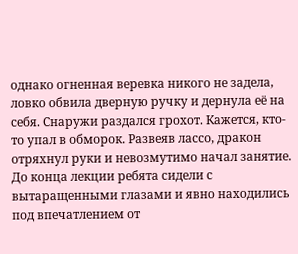однако огненная веревка никого не задела, ловко обвила дверную ручку и дернула её на себя. Снаружи раздался грохот. Кажется, кто-то упал в обморок. Развеяв лассо, дракон отряхнул руки и невозмутимо начал занятие.
До конца лекции ребята сидели с вытаращенными глазами и явно находились под впечатлением от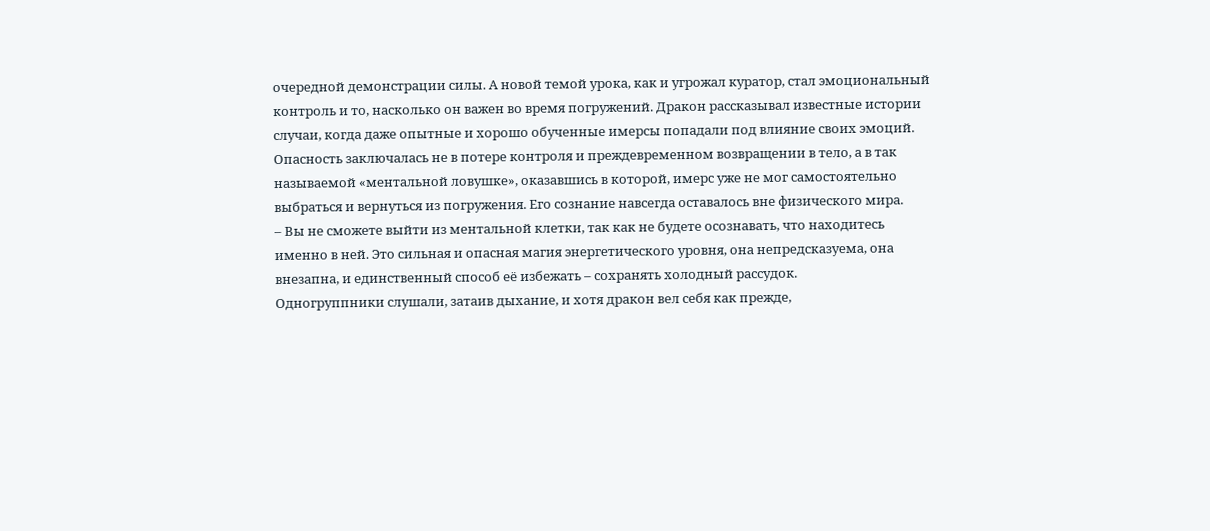очередной демонстрации силы. А новой темой урока, как и угрожал куратор, стал эмоциональный контроль и то, насколько он важен во время погружений. Дракон рассказывал известные истории случаи, когда даже опытные и хорошо обученные имерсы попадали под влияние своих эмоций. Опасность заключалась не в потере контроля и преждевременном возвращении в тело, а в так называемой «ментальной ловушке», оказавшись в которой, имерс уже не мог самостоятельно выбраться и вернуться из погружения. Его сознание навсегда оставалось вне физического мира.
– Вы не сможете выйти из ментальной клетки, так как не будете осознавать, что находитесь именно в ней. Это сильная и опасная магия энергетического уровня, она непредсказуема, она внезапна, и единственный способ её избежать – сохранять холодный рассудок.
Одногруппники слушали, затаив дыхание, и хотя дракон вел себя как прежде,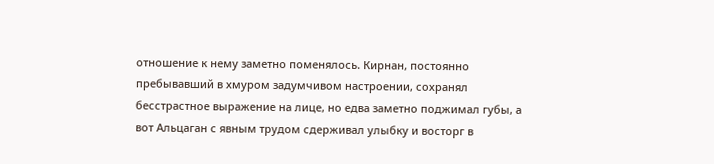отношение к нему заметно поменялось. Кирнан, постоянно пребывавший в хмуром задумчивом настроении, сохранял бесстрастное выражение на лице, но едва заметно поджимал губы, а вот Альцаган с явным трудом сдерживал улыбку и восторг в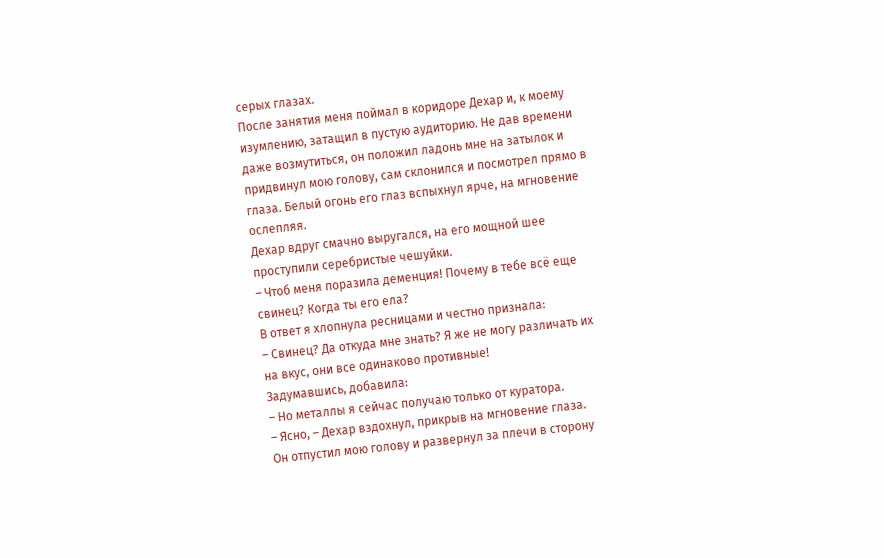серых глазах.
После занятия меня поймал в коридоре Дехар и, к моему изумлению, затащил в пустую аудиторию. Не дав времени даже возмутиться, он положил ладонь мне на затылок и придвинул мою голову, сам склонился и посмотрел прямо в глаза. Белый огонь его глаз вспыхнул ярче, на мгновение ослепляя.
Дехар вдруг смачно выругался, на его мощной шее проступили серебристые чешуйки.
– Чтоб меня поразила деменция! Почему в тебе всё еще свинец? Когда ты его ела?
В ответ я хлопнула ресницами и честно признала:
– Свинец? Да откуда мне знать? Я же не могу различать их на вкус, они все одинаково противные!
Задумавшись, добавила:
– Но металлы я сейчас получаю только от куратора.
– Ясно, – Дехар вздохнул, прикрыв на мгновение глаза.
Он отпустил мою голову и развернул за плечи в сторону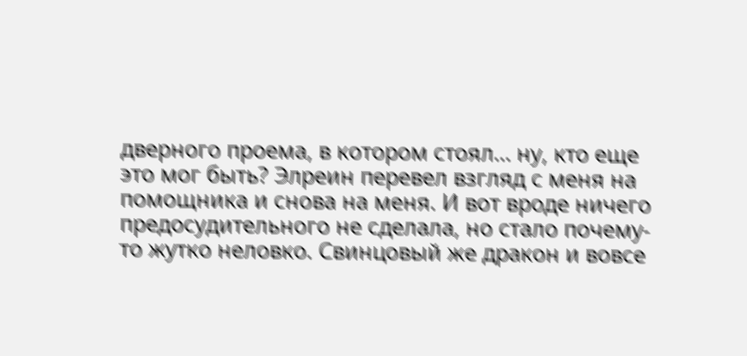дверного проема, в котором стоял… ну, кто еще это мог быть? Элреин перевел взгляд с меня на помощника и снова на меня. И вот вроде ничего предосудительного не сделала, но стало почему-то жутко неловко. Свинцовый же дракон и вовсе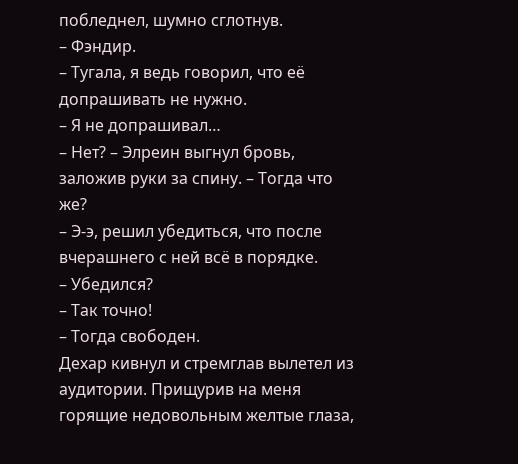побледнел, шумно сглотнув.
– Фэндир.
– Тугала, я ведь говорил, что её допрашивать не нужно.
– Я не допрашивал…
– Нет? – Элреин выгнул бровь, заложив руки за спину. – Тогда что же?
– Э-э, решил убедиться, что после вчерашнего с ней всё в порядке.
– Убедился?
– Так точно!
– Тогда свободен.
Дехар кивнул и стремглав вылетел из аудитории. Прищурив на меня горящие недовольным желтые глаза,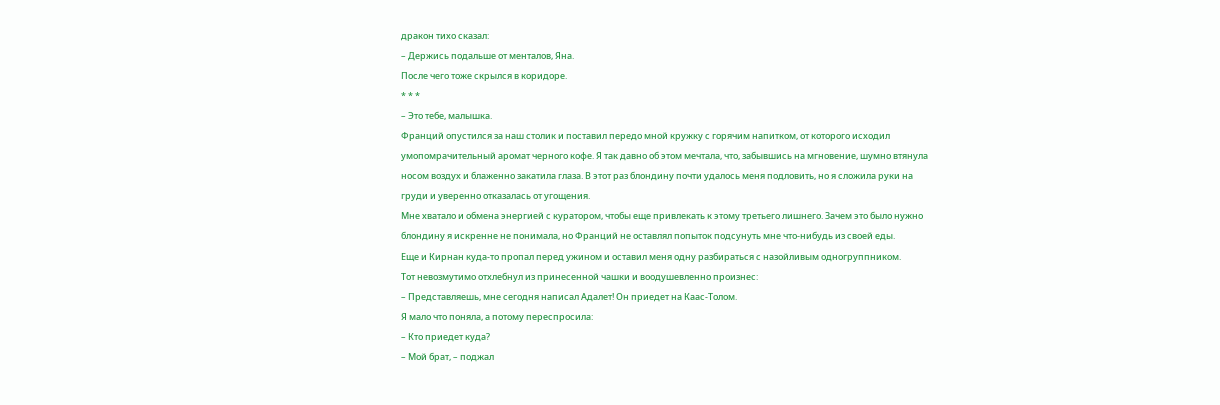дракон тихо сказал:
– Держись подальше от менталов, Яна.
После чего тоже скрылся в коридоре.
* * *
– Это тебе, малышка.
Франций опустился за наш столик и поставил передо мной кружку с горячим напитком, от которого исходил умопомрачительный аромат черного кофе. Я так давно об этом мечтала, что, забывшись на мгновение, шумно втянула носом воздух и блаженно закатила глаза. В этот раз блондину почти удалось меня подловить, но я сложила руки на груди и уверенно отказалась от угощения.
Мне хватало и обмена энергией с куратором, чтобы еще привлекать к этому третьего лишнего. Зачем это было нужно блондину я искренне не понимала, но Франций не оставлял попыток подсунуть мне что-нибудь из своей еды.
Еще и Кирнан куда-то пропал перед ужином и оставил меня одну разбираться с назойливым одногруппником.
Тот невозмутимо отхлебнул из принесенной чашки и воодушевленно произнес:
– Представляешь, мне сегодня написал Адалет! Он приедет на Каас-Толом.
Я мало что поняла, а потому переспросила:
– Кто приедет куда?
– Мой брат, – поджал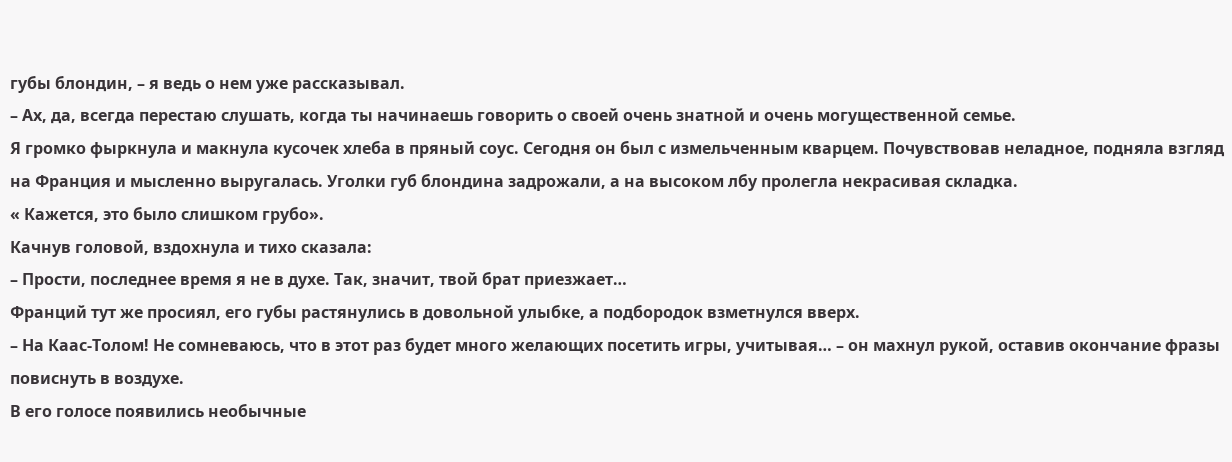губы блондин, – я ведь о нем уже рассказывал.
– Ах, да, всегда перестаю слушать, когда ты начинаешь говорить о своей очень знатной и очень могущественной семье.
Я громко фыркнула и макнула кусочек хлеба в пряный соус. Сегодня он был с измельченным кварцем. Почувствовав неладное, подняла взгляд на Франция и мысленно выругалась. Уголки губ блондина задрожали, а на высоком лбу пролегла некрасивая складка.
« Кажется, это было слишком грубо».
Качнув головой, вздохнула и тихо сказала:
– Прости, последнее время я не в духе. Так, значит, твой брат приезжает…
Франций тут же просиял, его губы растянулись в довольной улыбке, а подбородок взметнулся вверх.
– На Каас-Толом! Не сомневаюсь, что в этот раз будет много желающих посетить игры, учитывая… – он махнул рукой, оставив окончание фразы повиснуть в воздухе.
В его голосе появились необычные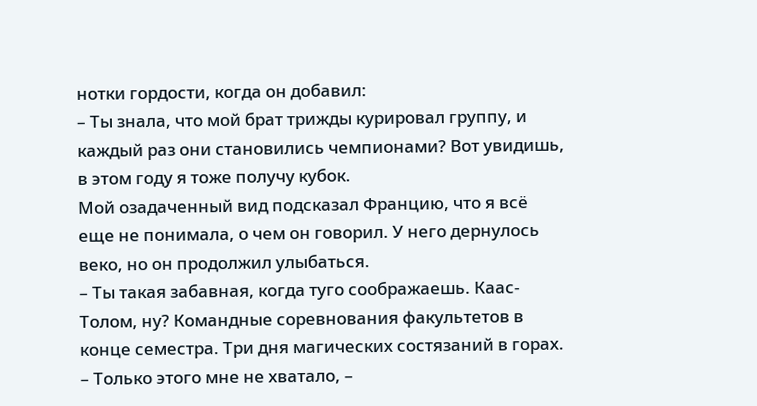нотки гордости, когда он добавил:
– Ты знала, что мой брат трижды курировал группу, и каждый раз они становились чемпионами? Вот увидишь, в этом году я тоже получу кубок.
Мой озадаченный вид подсказал Францию, что я всё еще не понимала, о чем он говорил. У него дернулось веко, но он продолжил улыбаться.
– Ты такая забавная, когда туго соображаешь. Каас-Толом, ну? Командные соревнования факультетов в конце семестра. Три дня магических состязаний в горах.
– Только этого мне не хватало, –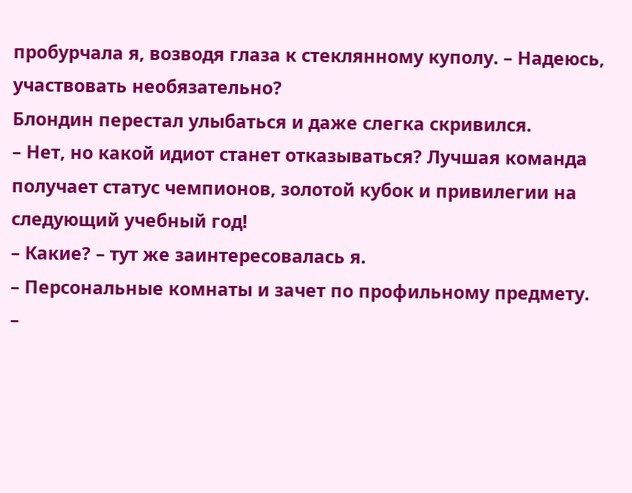пробурчала я, возводя глаза к стеклянному куполу. – Надеюсь, участвовать необязательно?
Блондин перестал улыбаться и даже слегка скривился.
– Нет, но какой идиот станет отказываться? Лучшая команда получает статус чемпионов, золотой кубок и привилегии на следующий учебный год!
– Какие? – тут же заинтересовалась я.
– Персональные комнаты и зачет по профильному предмету.
–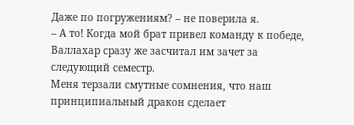Даже по погружениям? – не поверила я.
– А то! Когда мой брат привел команду к победе, Валлахар сразу же засчитал им зачет за следующий семестр.
Меня терзали смутные сомнения, что наш принципиальный дракон сделает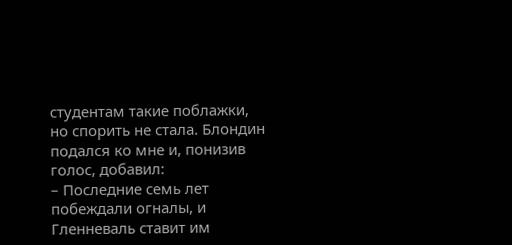студентам такие поблажки, но спорить не стала. Блондин подался ко мне и, понизив голос, добавил:
– Последние семь лет побеждали огналы, и Гленневаль ставит им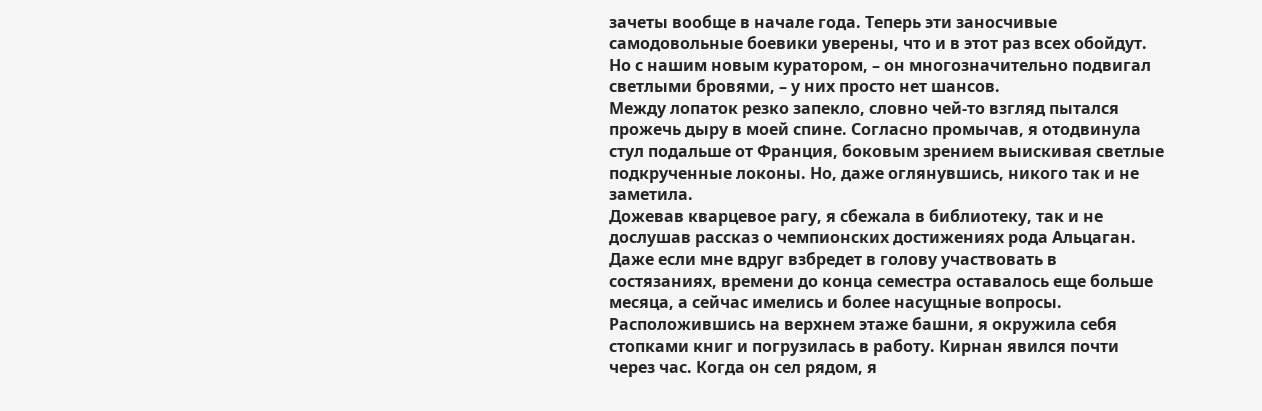зачеты вообще в начале года. Теперь эти заносчивые самодовольные боевики уверены, что и в этот раз всех обойдут. Но с нашим новым куратором, – он многозначительно подвигал светлыми бровями, – у них просто нет шансов.
Между лопаток резко запекло, словно чей-то взгляд пытался прожечь дыру в моей спине. Согласно промычав, я отодвинула стул подальше от Франция, боковым зрением выискивая светлые подкрученные локоны. Но, даже оглянувшись, никого так и не заметила.
Дожевав кварцевое рагу, я сбежала в библиотеку, так и не дослушав рассказ о чемпионских достижениях рода Альцаган. Даже если мне вдруг взбредет в голову участвовать в состязаниях, времени до конца семестра оставалось еще больше месяца, а сейчас имелись и более насущные вопросы.
Расположившись на верхнем этаже башни, я окружила себя стопками книг и погрузилась в работу. Кирнан явился почти через час. Когда он сел рядом, я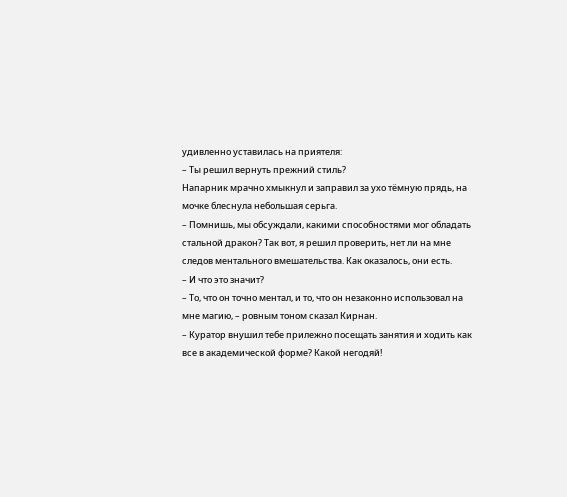удивленно уставилась на приятеля:
– Ты решил вернуть прежний стиль?
Напарник мрачно хмыкнул и заправил за ухо тёмную прядь, на мочке блеснула небольшая серьга.
– Помнишь, мы обсуждали, какими способностями мог обладать стальной дракон? Так вот, я решил проверить, нет ли на мне следов ментального вмешательства. Как оказалось, они есть.
– И что это значит?
– То, что он точно ментал, и то, что он незаконно использовал на мне магию, – ровным тоном сказал Кирнан.
– Куратор внушил тебе прилежно посещать занятия и ходить как все в академической форме? Какой негодяй!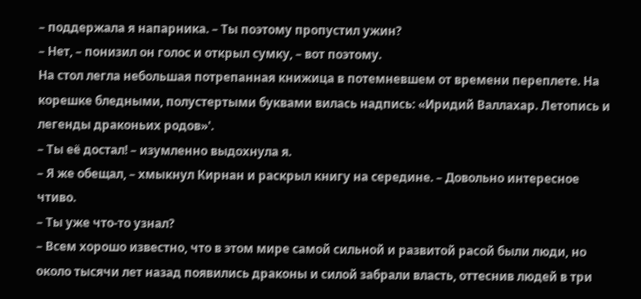– поддержала я напарника. – Ты поэтому пропустил ужин?
– Нет, – понизил он голос и открыл сумку, – вот поэтому.
На стол легла небольшая потрепанная книжица в потемневшем от времени переплете. На корешке бледными, полустертыми буквами вилась надпись: «Иридий Валлахар. Летопись и легенды драконьих родов»'.
– Ты её достал! – изумленно выдохнула я.
– Я же обещал, – хмыкнул Кирнан и раскрыл книгу на середине. – Довольно интересное чтиво.
– Ты уже что-то узнал?
– Всем хорошо известно, что в этом мире самой сильной и развитой расой были люди, но около тысячи лет назад появились драконы и силой забрали власть, оттеснив людей в три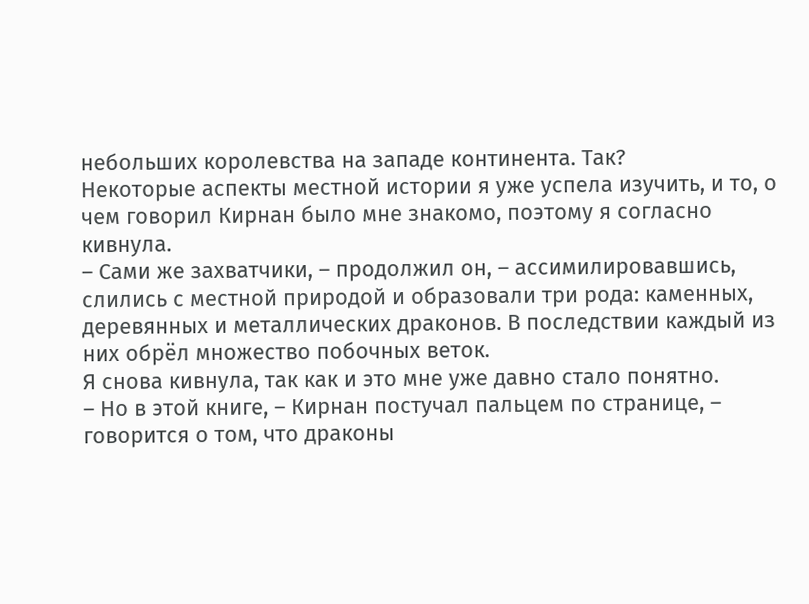небольших королевства на западе континента. Так?
Некоторые аспекты местной истории я уже успела изучить, и то, о чем говорил Кирнан было мне знакомо, поэтому я согласно кивнула.
– Сами же захватчики, – продолжил он, – ассимилировавшись, слились с местной природой и образовали три рода: каменных, деревянных и металлических драконов. В последствии каждый из них обрёл множество побочных веток.
Я снова кивнула, так как и это мне уже давно стало понятно.
– Но в этой книге, – Кирнан постучал пальцем по странице, – говорится о том, что драконы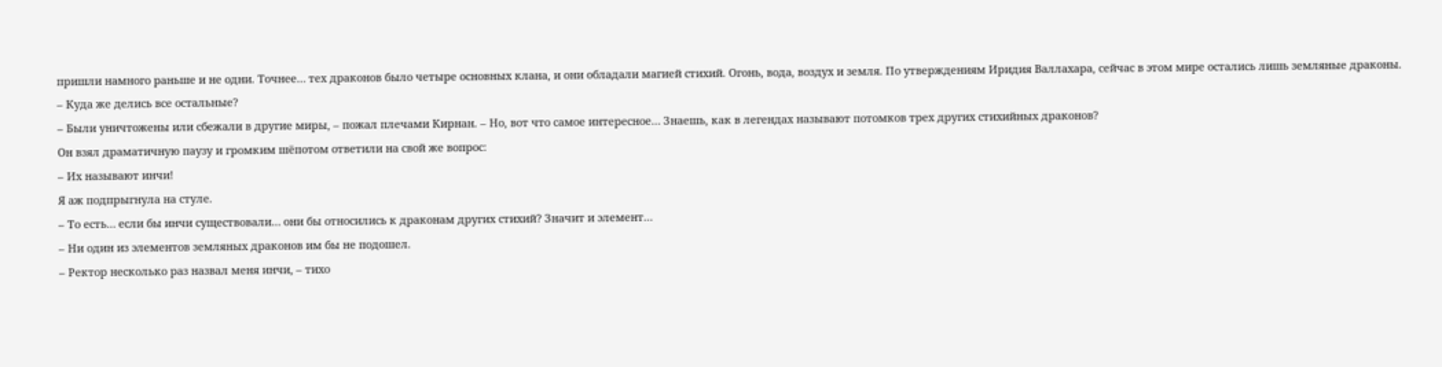пришли намного раньше и не одни. Точнее… тех драконов было четыре основных клана, и они обладали магией стихий. Огонь, вода, воздух и земля. По утверждениям Иридия Валлахара, сейчас в этом мире остались лишь земляные драконы.
– Куда же делись все остальные?
– Были уничтожены или сбежали в другие миры, – пожал плечами Кирнан. – Но, вот что самое интересное… Знаешь, как в легендах называют потомков трех других стихийных драконов?
Он взял драматичную паузу и громким шёпотом ответили на свой же вопрос:
– Их называют инчи!
Я аж подпрыгнула на стуле.
– То есть… если бы инчи существовали… они бы относились к драконам других стихий? Значит и элемент…
– Ни один из элементов земляных драконов им бы не подошел.
– Ректор несколько раз назвал меня инчи, – тихо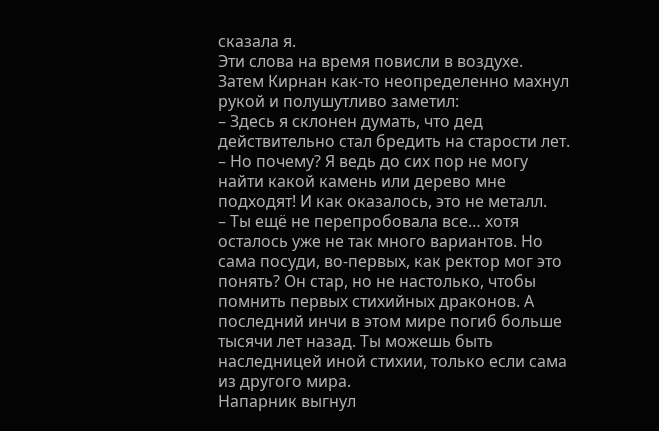сказала я.
Эти слова на время повисли в воздухе. Затем Кирнан как-то неопределенно махнул рукой и полушутливо заметил:
– Здесь я склонен думать, что дед действительно стал бредить на старости лет.
– Но почему? Я ведь до сих пор не могу найти какой камень или дерево мне подходят! И как оказалось, это не металл.
– Ты ещё не перепробовала все… хотя осталось уже не так много вариантов. Но сама посуди, во-первых, как ректор мог это понять? Он стар, но не настолько, чтобы помнить первых стихийных драконов. А последний инчи в этом мире погиб больше тысячи лет назад. Ты можешь быть наследницей иной стихии, только если сама из другого мира.
Напарник выгнул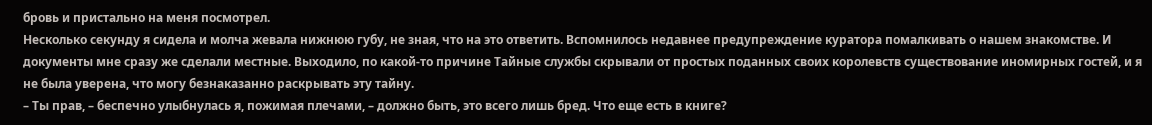бровь и пристально на меня посмотрел.
Несколько секунду я сидела и молча жевала нижнюю губу, не зная, что на это ответить. Вспомнилось недавнее предупреждение куратора помалкивать о нашем знакомстве. И документы мне сразу же сделали местные. Выходило, по какой-то причине Тайные службы скрывали от простых поданных своих королевств существование иномирных гостей, и я не была уверена, что могу безнаказанно раскрывать эту тайну.
– Ты прав, – беспечно улыбнулась я, пожимая плечами, – должно быть, это всего лишь бред. Что еще есть в книге?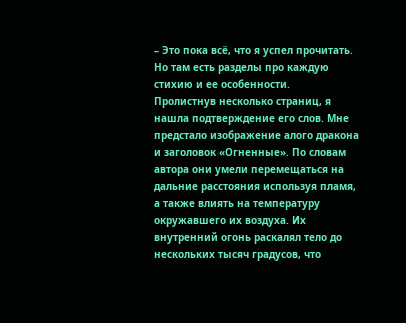– Это пока всё, что я успел прочитать. Но там есть разделы про каждую стихию и ее особенности.
Пролистнув несколько страниц, я нашла подтверждение его слов. Мне предстало изображение алого дракона и заголовок «Огненные». По словам автора они умели перемещаться на дальние расстояния используя пламя, а также влиять на температуру окружавшего их воздуха. Их внутренний огонь раскалял тело до нескольких тысяч градусов, что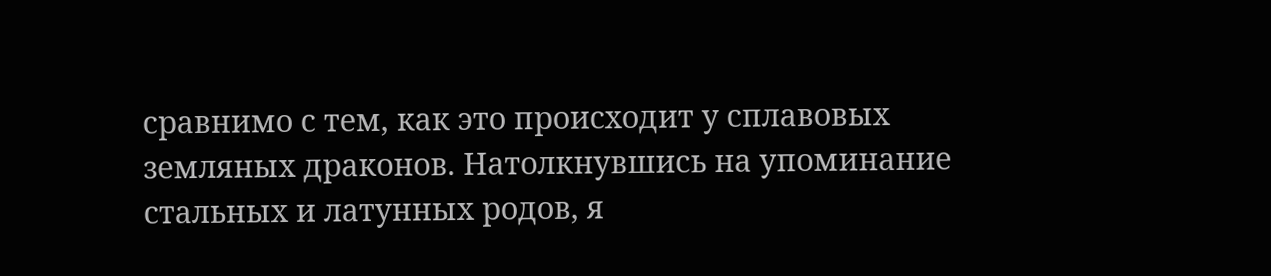сравнимо с тем, как это происходит у сплавовых земляных драконов. Натолкнувшись на упоминание стальных и латунных родов, я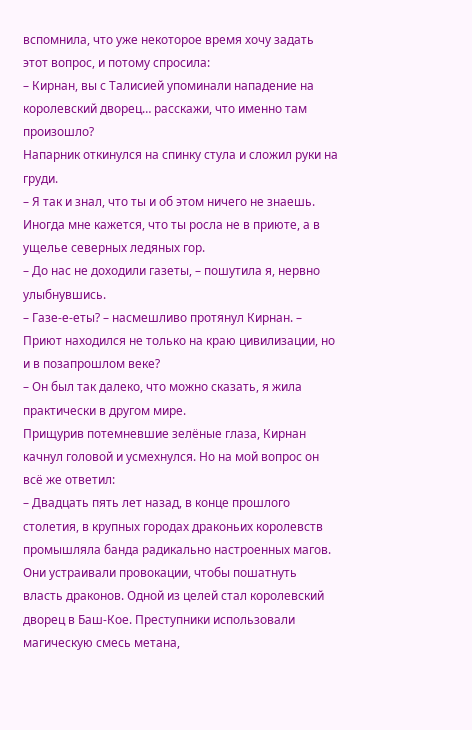вспомнила, что уже некоторое время хочу задать этот вопрос, и потому спросила:
– Кирнан, вы с Талисией упоминали нападение на королевский дворец… расскажи, что именно там произошло?
Напарник откинулся на спинку стула и сложил руки на груди.
– Я так и знал, что ты и об этом ничего не знаешь. Иногда мне кажется, что ты росла не в приюте, а в ущелье северных ледяных гор.
– До нас не доходили газеты, – пошутила я, нервно улыбнувшись.
– Газе-е-еты? – насмешливо протянул Кирнан. – Приют находился не только на краю цивилизации, но и в позапрошлом веке?
– Он был так далеко, что можно сказать, я жила практически в другом мире.
Прищурив потемневшие зелёные глаза, Кирнан качнул головой и усмехнулся. Но на мой вопрос он всё же ответил:
– Двадцать пять лет назад, в конце прошлого столетия, в крупных городах драконьих королевств промышляла банда радикально настроенных магов. Они устраивали провокации, чтобы пошатнуть власть драконов. Одной из целей стал королевский дворец в Баш-Кое. Преступники использовали магическую смесь метана,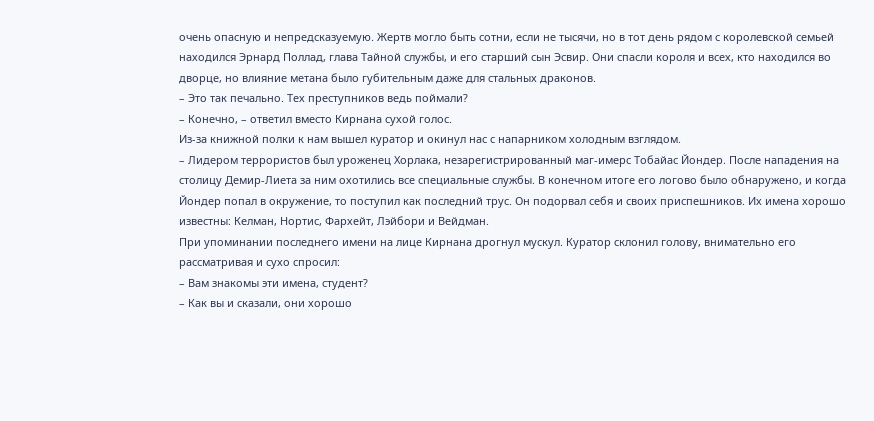очень опасную и непредсказуемую. Жертв могло быть сотни, если не тысячи, но в тот день рядом с королевской семьей находился Эрнард Поллад, глава Тайной службы, и его старший сын Эсвир. Они спасли короля и всех, кто находился во дворце, но влияние метана было губительным даже для стальных драконов.
– Это так печально. Тех преступников ведь поймали?
– Конечно, – ответил вместо Кирнана сухой голос.
Из-за книжной полки к нам вышел куратор и окинул нас с напарником холодным взглядом.
– Лидером террористов был уроженец Хорлака, незарегистрированный маг-имерс Тобайас Йондер. После нападения на столицу Демир-Лиета за ним охотились все специальные службы. В конечном итоге его логово было обнаружено, и когда Йондер попал в окружение, то поступил как последний трус. Он подорвал себя и своих приспешников. Их имена хорошо известны: Келман, Нортис, Фархейт, Лэйбори и Вейдман.
При упоминании последнего имени на лице Кирнана дрогнул мускул. Куратор склонил голову, внимательно его рассматривая и сухо спросил:
– Вам знакомы эти имена, студент?
– Как вы и сказали, они хорошо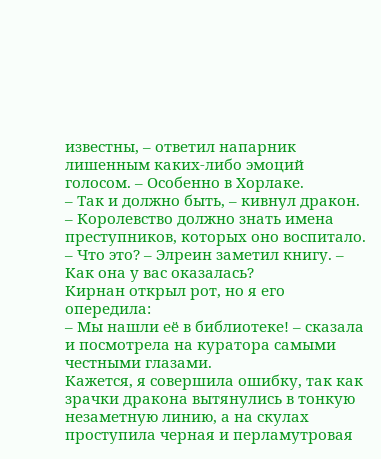известны, – ответил напарник лишенным каких-либо эмоций голосом. – Особенно в Хорлаке.
– Так и должно быть, – кивнул дракон. – Королевство должно знать имена преступников, которых оно воспитало.
– Что это? – Элреин заметил книгу. – Как она у вас оказалась?
Кирнан открыл рот, но я его опередила:
– Мы нашли её в библиотеке! – сказала и посмотрела на куратора самыми честными глазами.
Кажется, я совершила ошибку, так как зрачки дракона вытянулись в тонкую незаметную линию, а на скулах проступила черная и перламутровая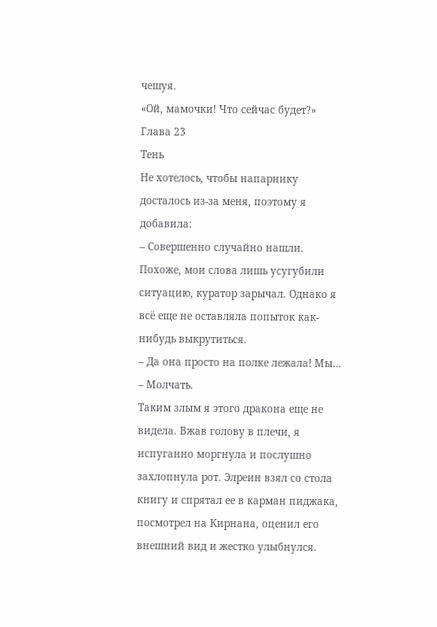чешуя.
«Ой, мамочки! Что сейчас будет?»
Глава 23
Тень
Не хотелось, чтобы напарнику досталось из-за меня, поэтому я добавила:
– Совершенно случайно нашли.
Похоже, мои слова лишь усугубили ситуацию, куратор зарычал. Однако я всё еще не оставляла попыток как-нибудь выкрутиться.
– Да она просто на полке лежала! Мы…
– Молчать.
Таким злым я этого дракона еще не видела. Вжав голову в плечи, я испуганно моргнула и послушно захлопнула рот. Элреин взял со стола книгу и спрятал ее в карман пиджака, посмотрел на Кирнана, оценил его внешний вид и жестко улыбнулся.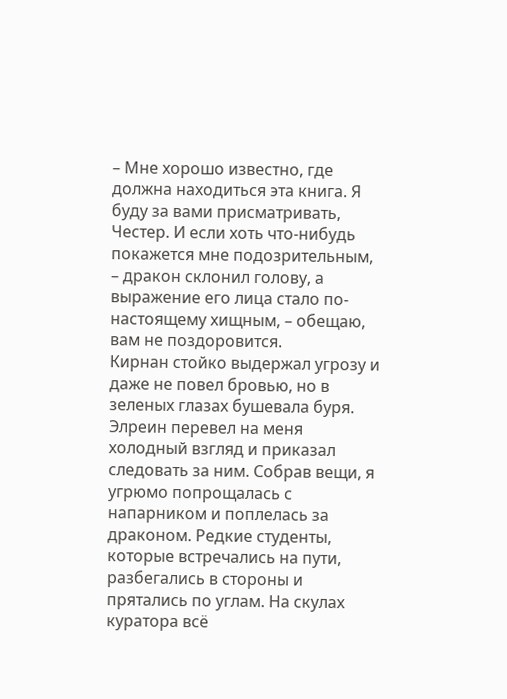– Мне хорошо известно, где должна находиться эта книга. Я буду за вами присматривать, Честер. И если хоть что-нибудь покажется мне подозрительным, – дракон склонил голову, а выражение его лица стало по-настоящему хищным, – обещаю, вам не поздоровится.
Кирнан стойко выдержал угрозу и даже не повел бровью, но в зеленых глазах бушевала буря.
Элреин перевел на меня холодный взгляд и приказал следовать за ним. Собрав вещи, я угрюмо попрощалась с напарником и поплелась за драконом. Редкие студенты, которые встречались на пути, разбегались в стороны и прятались по углам. На скулах куратора всё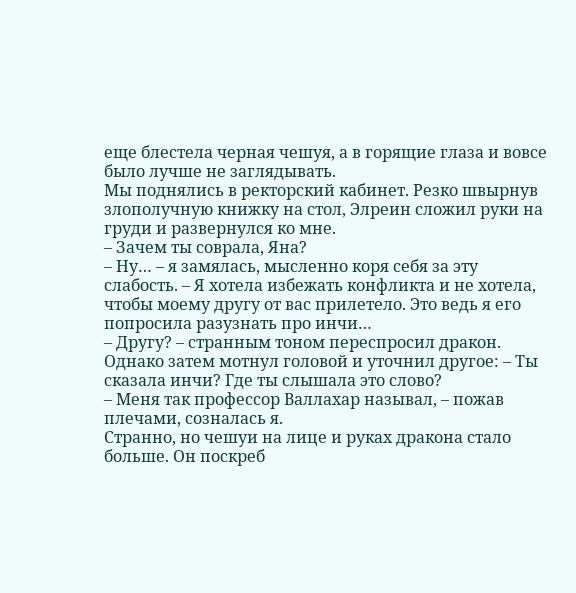еще блестела черная чешуя, а в горящие глаза и вовсе было лучше не заглядывать.
Мы поднялись в ректорский кабинет. Резко швырнув злополучную книжку на стол, Элреин сложил руки на груди и развернулся ко мне.
– Зачем ты соврала, Яна?
– Ну… – я замялась, мысленно коря себя за эту слабость. – Я хотела избежать конфликта и не хотела, чтобы моему другу от вас прилетело. Это ведь я его попросила разузнать про инчи…
– Другу? – странным тоном переспросил дракон. Однако затем мотнул головой и уточнил другое: – Ты сказала инчи? Где ты слышала это слово?
– Меня так профессор Валлахар называл, – пожав плечами, созналась я.
Странно, но чешуи на лице и руках дракона стало больше. Он поскреб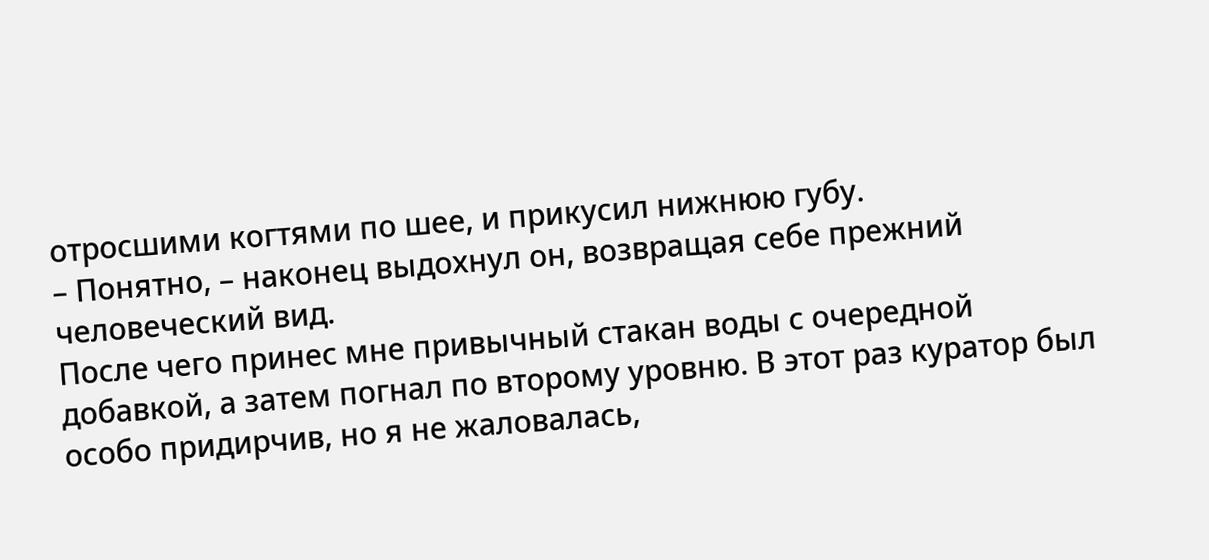отросшими когтями по шее, и прикусил нижнюю губу.
– Понятно, – наконец выдохнул он, возвращая себе прежний человеческий вид.
После чего принес мне привычный стакан воды с очередной добавкой, а затем погнал по второму уровню. В этот раз куратор был особо придирчив, но я не жаловалась,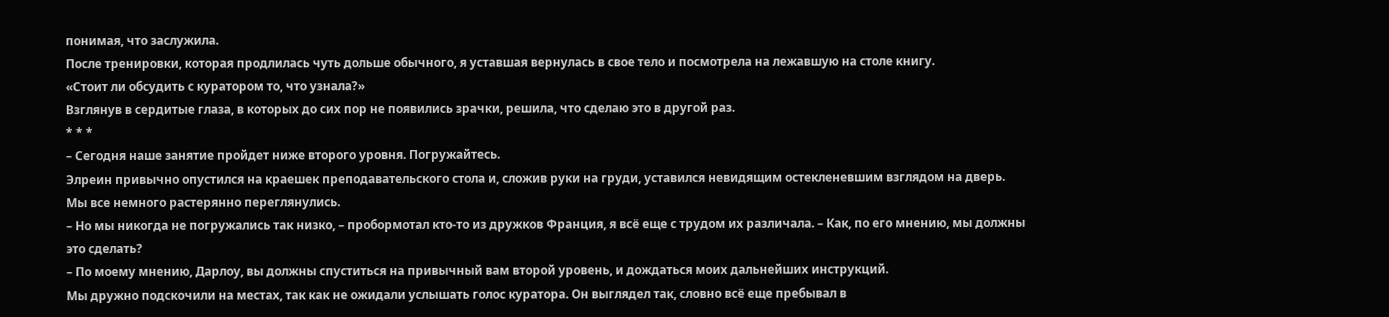понимая, что заслужила.
После тренировки, которая продлилась чуть дольше обычного, я уставшая вернулась в свое тело и посмотрела на лежавшую на столе книгу.
«Стоит ли обсудить с куратором то, что узнала?»
Взглянув в сердитые глаза, в которых до сих пор не появились зрачки, решила, что сделаю это в другой раз.
* * *
– Сегодня наше занятие пройдет ниже второго уровня. Погружайтесь.
Элреин привычно опустился на краешек преподавательского стола и, сложив руки на груди, уставился невидящим остекленевшим взглядом на дверь. Мы все немного растерянно переглянулись.
– Но мы никогда не погружались так низко, – пробормотал кто-то из дружков Франция, я всё еще с трудом их различала. – Как, по его мнению, мы должны это сделать?
– По моему мнению, Дарлоу, вы должны спуститься на привычный вам второй уровень, и дождаться моих дальнейших инструкций.
Мы дружно подскочили на местах, так как не ожидали услышать голос куратора. Он выглядел так, словно всё еще пребывал в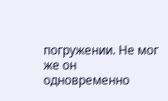погружении. Не мог же он одновременно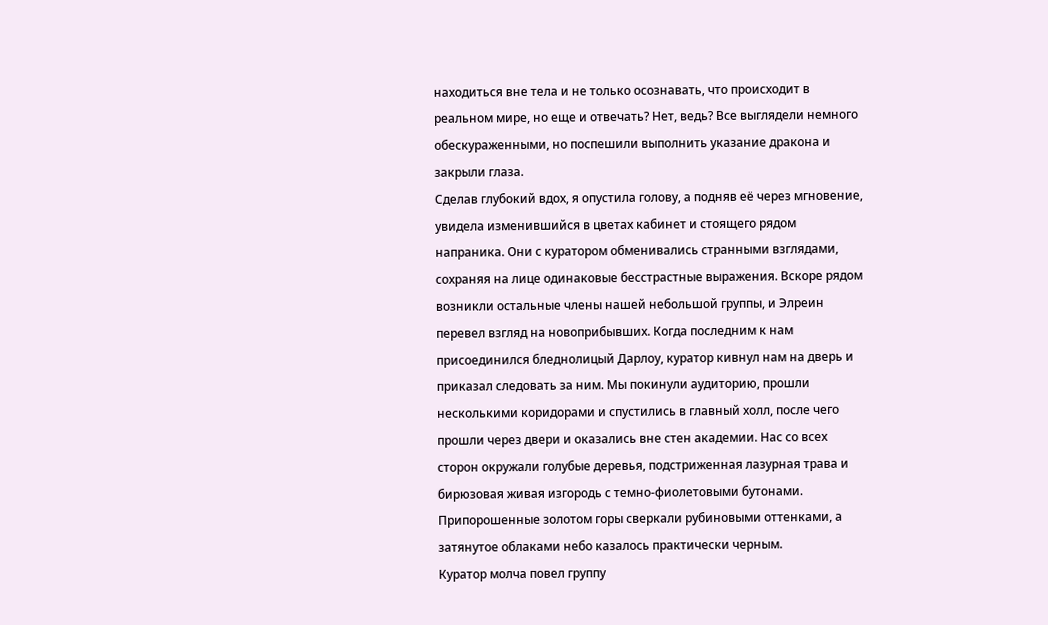находиться вне тела и не только осознавать, что происходит в реальном мире, но еще и отвечать? Нет, ведь? Все выглядели немного обескураженными, но поспешили выполнить указание дракона и закрыли глаза.
Сделав глубокий вдох, я опустила голову, а подняв её через мгновение, увидела изменившийся в цветах кабинет и стоящего рядом напраника. Они с куратором обменивались странными взглядами, сохраняя на лице одинаковые бесстрастные выражения. Вскоре рядом возникли остальные члены нашей небольшой группы, и Элреин перевел взгляд на новоприбывших. Когда последним к нам присоединился бледнолицый Дарлоу, куратор кивнул нам на дверь и приказал следовать за ним. Мы покинули аудиторию, прошли несколькими коридорами и спустились в главный холл, после чего прошли через двери и оказались вне стен академии. Нас со всех сторон окружали голубые деревья, подстриженная лазурная трава и бирюзовая живая изгородь с темно-фиолетовыми бутонами. Припорошенные золотом горы сверкали рубиновыми оттенками, а затянутое облаками небо казалось практически черным.
Куратор молча повел группу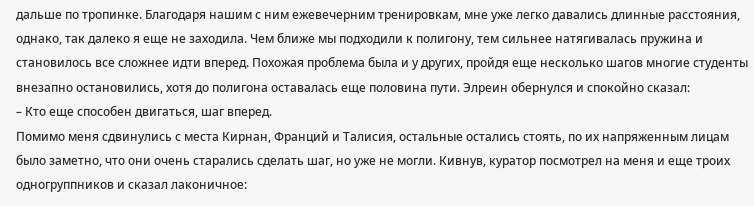дальше по тропинке. Благодаря нашим с ним ежевечерним тренировкам, мне уже легко давались длинные расстояния, однако, так далеко я еще не заходила. Чем ближе мы подходили к полигону, тем сильнее натягивалась пружина и становилось все сложнее идти вперед. Похожая проблема была и у других, пройдя еще несколько шагов многие студенты внезапно остановились, хотя до полигона оставалась еще половина пути. Элреин обернулся и спокойно сказал:
– Кто еще способен двигаться, шаг вперед.
Помимо меня сдвинулись с места Кирнан, Франций и Талисия, остальные остались стоять, по их напряженным лицам было заметно, что они очень старались сделать шаг, но уже не могли. Кивнув, куратор посмотрел на меня и еще троих одногруппников и сказал лаконичное: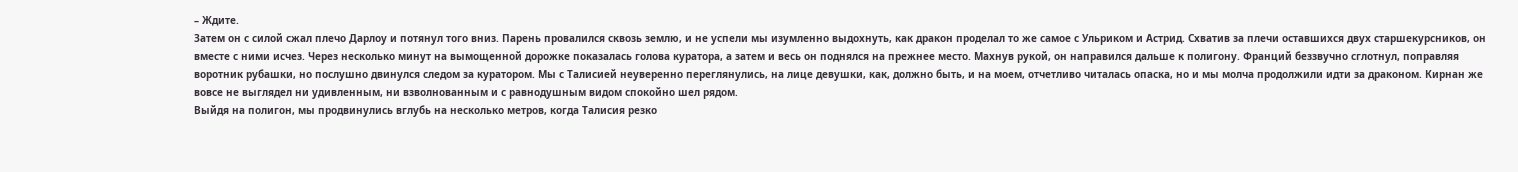– Ждите.
Затем он с силой сжал плечо Дарлоу и потянул того вниз. Парень провалился сквозь землю, и не успели мы изумленно выдохнуть, как дракон проделал то же самое с Ульриком и Астрид. Схватив за плечи оставшихся двух старшекурсников, он вместе с ними исчез. Через несколько минут на вымощенной дорожке показалась голова куратора, а затем и весь он поднялся на прежнее место. Махнув рукой, он направился дальше к полигону. Франций беззвучно сглотнул, поправляя воротник рубашки, но послушно двинулся следом за куратором. Мы с Талисией неуверенно переглянулись, на лице девушки, как, должно быть, и на моем, отчетливо читалась опаска, но и мы молча продолжили идти за драконом. Кирнан же вовсе не выглядел ни удивленным, ни взволнованным и с равнодушным видом спокойно шел рядом.
Выйдя на полигон, мы продвинулись вглубь на несколько метров, когда Талисия резко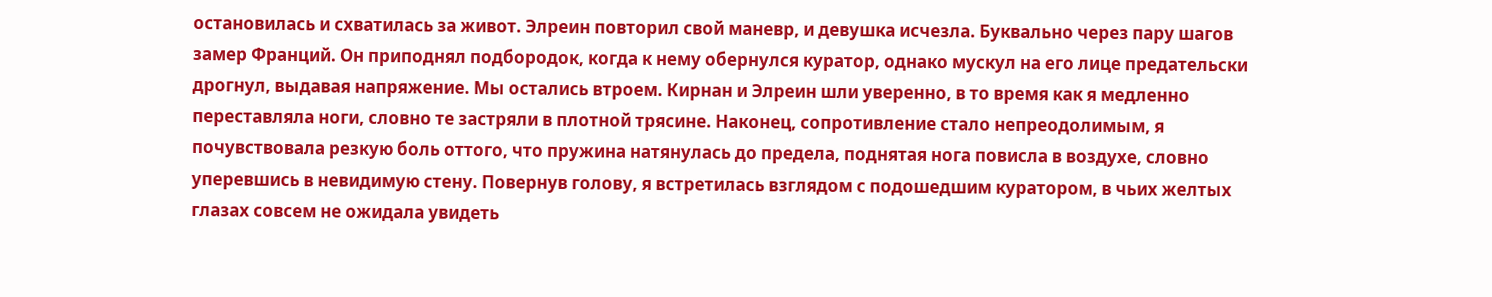остановилась и схватилась за живот. Элреин повторил свой маневр, и девушка исчезла. Буквально через пару шагов замер Франций. Он приподнял подбородок, когда к нему обернулся куратор, однако мускул на его лице предательски дрогнул, выдавая напряжение. Мы остались втроем. Кирнан и Элреин шли уверенно, в то время как я медленно переставляла ноги, словно те застряли в плотной трясине. Наконец, сопротивление стало непреодолимым, я почувствовала резкую боль оттого, что пружина натянулась до предела, поднятая нога повисла в воздухе, словно уперевшись в невидимую стену. Повернув голову, я встретилась взглядом с подошедшим куратором, в чьих желтых глазах совсем не ожидала увидеть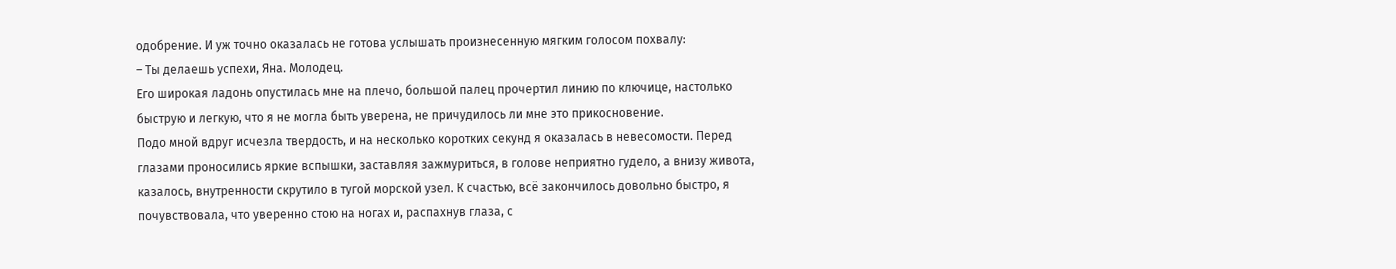одобрение. И уж точно оказалась не готова услышать произнесенную мягким голосом похвалу:
– Ты делаешь успехи, Яна. Молодец.
Его широкая ладонь опустилась мне на плечо, большой палец прочертил линию по ключице, настолько быструю и легкую, что я не могла быть уверена, не причудилось ли мне это прикосновение.
Подо мной вдруг исчезла твердость, и на несколько коротких секунд я оказалась в невесомости. Перед глазами проносились яркие вспышки, заставляя зажмуриться, в голове неприятно гудело, а внизу живота, казалось, внутренности скрутило в тугой морской узел. К счастью, всё закончилось довольно быстро, я почувствовала, что уверенно стою на ногах и, распахнув глаза, с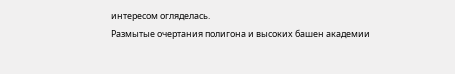интересом огляделась.
Размытые очертания полигона и высоких башен академии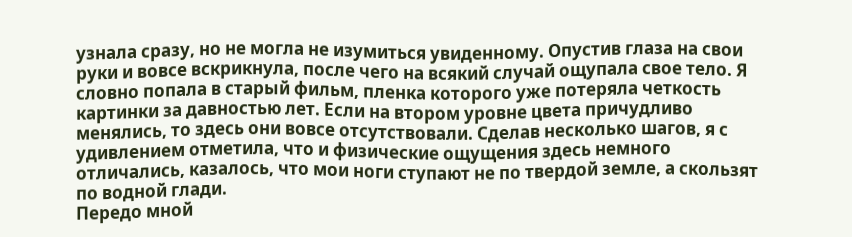узнала сразу, но не могла не изумиться увиденному. Опустив глаза на свои руки и вовсе вскрикнула, после чего на всякий случай ощупала свое тело. Я словно попала в старый фильм, пленка которого уже потеряла четкость картинки за давностью лет. Если на втором уровне цвета причудливо менялись, то здесь они вовсе отсутствовали. Сделав несколько шагов, я с удивлением отметила, что и физические ощущения здесь немного отличались, казалось, что мои ноги ступают не по твердой земле, а скользят по водной глади.
Передо мной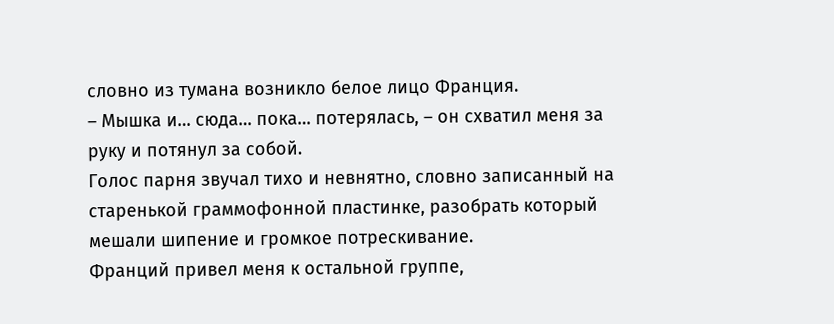словно из тумана возникло белое лицо Франция.
– Мышка и… сюда… пока… потерялась, – он схватил меня за руку и потянул за собой.
Голос парня звучал тихо и невнятно, словно записанный на старенькой граммофонной пластинке, разобрать который мешали шипение и громкое потрескивание.
Франций привел меня к остальной группе,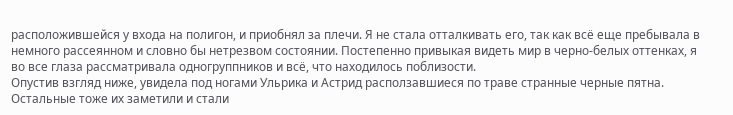расположившейся у входа на полигон, и приобнял за плечи. Я не стала отталкивать его, так как всё еще пребывала в немного рассеянном и словно бы нетрезвом состоянии. Постепенно привыкая видеть мир в черно-белых оттенках, я во все глаза рассматривала одногруппников и всё, что находилось поблизости.
Опустив взгляд ниже, увидела под ногами Ульрика и Астрид расползавшиеся по траве странные черные пятна. Остальные тоже их заметили и стали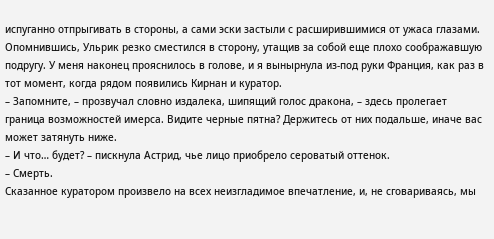испуганно отпрыгивать в стороны, а сами эски застыли с расширившимися от ужаса глазами. Опомнившись, Ульрик резко сместился в сторону, утащив за собой еще плохо соображавшую подругу. У меня наконец прояснилось в голове, и я вынырнула из-под руки Франция, как раз в тот момент, когда рядом появились Кирнан и куратор.
– Запомните, – прозвучал словно издалека, шипящий голос дракона, – здесь пролегает граница возможностей имерса. Видите черные пятна? Держитесь от них подальше, иначе вас может затянуть ниже.
– И что… будет? – пискнула Астрид, чье лицо приобрело сероватый оттенок.
– Смерть.
Сказанное куратором произвело на всех неизгладимое впечатление, и, не сговариваясь, мы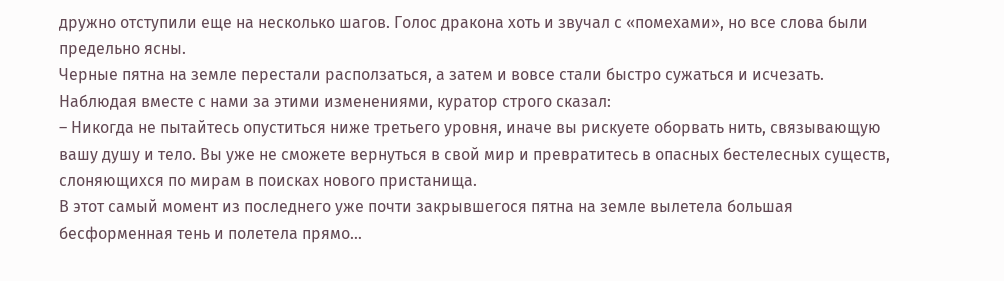дружно отступили еще на несколько шагов. Голос дракона хоть и звучал с «помехами», но все слова были предельно ясны.
Черные пятна на земле перестали расползаться, а затем и вовсе стали быстро сужаться и исчезать. Наблюдая вместе с нами за этими изменениями, куратор строго сказал:
– Никогда не пытайтесь опуститься ниже третьего уровня, иначе вы рискуете оборвать нить, связывающую вашу душу и тело. Вы уже не сможете вернуться в свой мир и превратитесь в опасных бестелесных существ, слоняющихся по мирам в поисках нового пристанища.
В этот самый момент из последнего уже почти закрывшегося пятна на земле вылетела большая бесформенная тень и полетела прямо…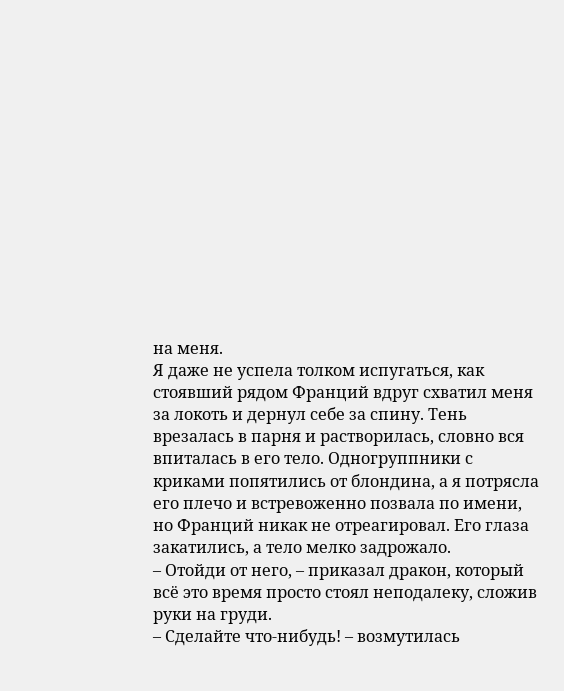на меня.
Я даже не успела толком испугаться, как стоявший рядом Франций вдруг схватил меня за локоть и дернул себе за спину. Тень врезалась в парня и растворилась, словно вся впиталась в его тело. Одногруппники с криками попятились от блондина, а я потрясла его плечо и встревоженно позвала по имени, но Франций никак не отреагировал. Его глаза закатились, а тело мелко задрожало.
– Отойди от него, – приказал дракон, который всё это время просто стоял неподалеку, сложив руки на груди.
– Сделайте что-нибудь! – возмутилась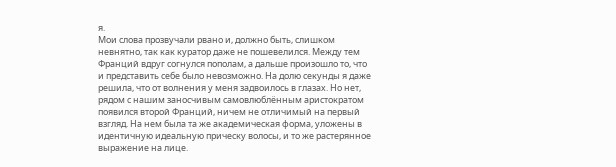я.
Мои слова прозвучали рвано и, должно быть, слишком невнятно, так как куратор даже не пошевелился. Между тем Франций вдруг согнулся пополам, а дальше произошло то, что и представить себе было невозможно. На долю секунды я даже решила, что от волнения у меня задвоилось в глазах. Но нет, рядом с нашим заносчивым самовлюблённым аристократом появился второй Франций, ничем не отличимый на первый взгляд. На нем была та же академическая форма, уложены в идентичную идеальную прическу волосы, и то же растерянное выражение на лице.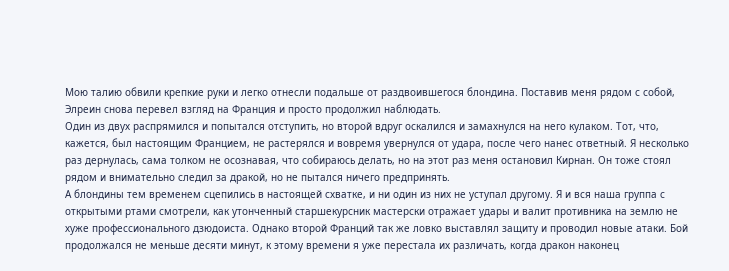Мою талию обвили крепкие руки и легко отнесли подальше от раздвоившегося блондина. Поставив меня рядом с собой, Элреин снова перевел взгляд на Франция и просто продолжил наблюдать.
Один из двух распрямился и попытался отступить, но второй вдруг оскалился и замахнулся на него кулаком. Тот, что, кажется, был настоящим Францием, не растерялся и вовремя увернулся от удара, после чего нанес ответный. Я несколько раз дернулась, сама толком не осознавая, что собираюсь делать, но на этот раз меня остановил Кирнан. Он тоже стоял рядом и внимательно следил за дракой, но не пытался ничего предпринять.
А блондины тем временем сцепились в настоящей схватке, и ни один из них не уступал другому. Я и вся наша группа с открытыми ртами смотрели, как утонченный старшекурсник мастерски отражает удары и валит противника на землю не хуже профессионального дзюдоиста. Однако второй Франций так же ловко выставлял защиту и проводил новые атаки. Бой продолжался не меньше десяти минут, к этому времени я уже перестала их различать, когда дракон наконец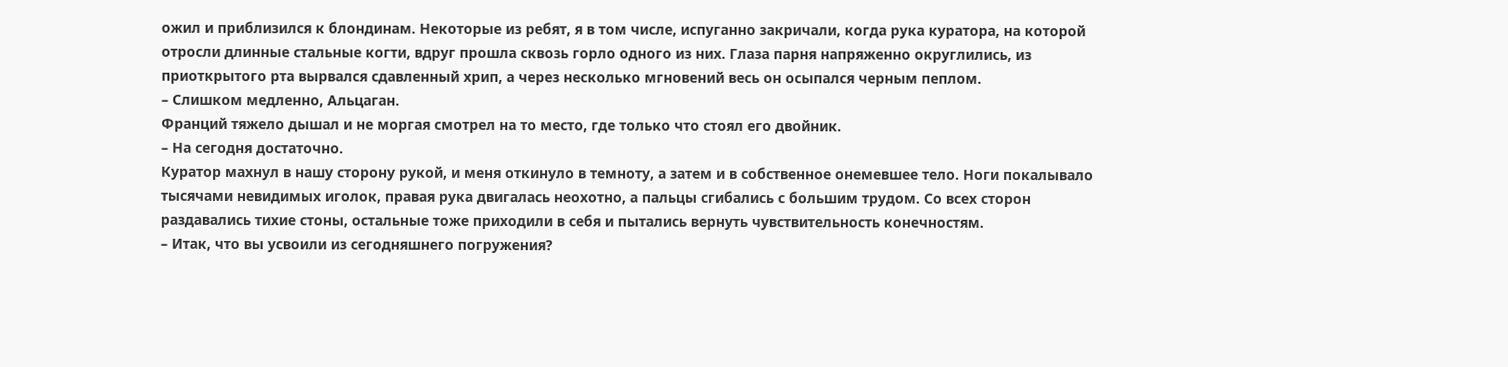ожил и приблизился к блондинам. Некоторые из ребят, я в том числе, испуганно закричали, когда рука куратора, на которой отросли длинные стальные когти, вдруг прошла сквозь горло одного из них. Глаза парня напряженно округлились, из приоткрытого рта вырвался сдавленный хрип, а через несколько мгновений весь он осыпался черным пеплом.
– Слишком медленно, Альцаган.
Франций тяжело дышал и не моргая смотрел на то место, где только что стоял его двойник.
– На сегодня достаточно.
Куратор махнул в нашу сторону рукой, и меня откинуло в темноту, а затем и в собственное онемевшее тело. Ноги покалывало тысячами невидимых иголок, правая рука двигалась неохотно, а пальцы сгибались с большим трудом. Со всех сторон раздавались тихие стоны, остальные тоже приходили в себя и пытались вернуть чувствительность конечностям.
– Итак, что вы усвоили из сегодняшнего погружения?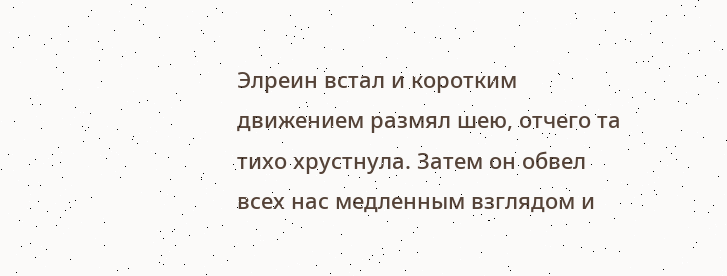Элреин встал и коротким движением размял шею, отчего та тихо хрустнула. Затем он обвел всех нас медленным взглядом и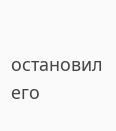остановил его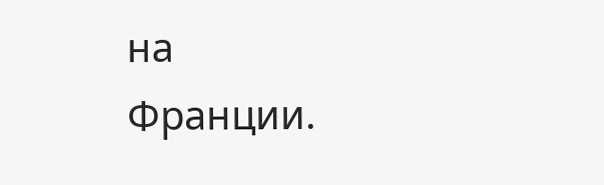на Франции.